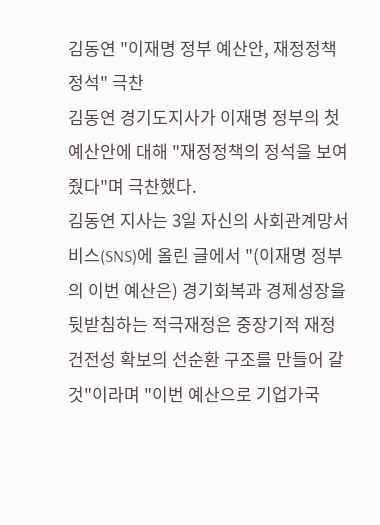김동연 "이재명 정부 예산안, 재정정책 정석" 극찬
김동연 경기도지사가 이재명 정부의 첫 예산안에 대해 "재정정책의 정석을 보여줬다"며 극찬했다.
김동연 지사는 3일 자신의 사회관계망서비스(SNS)에 올린 글에서 "(이재명 정부의 이번 예산은) 경기회복과 경제성장을 뒷받침하는 적극재정은 중장기적 재정건전성 확보의 선순환 구조를 만들어 갈 것"이라며 "이번 예산으로 기업가국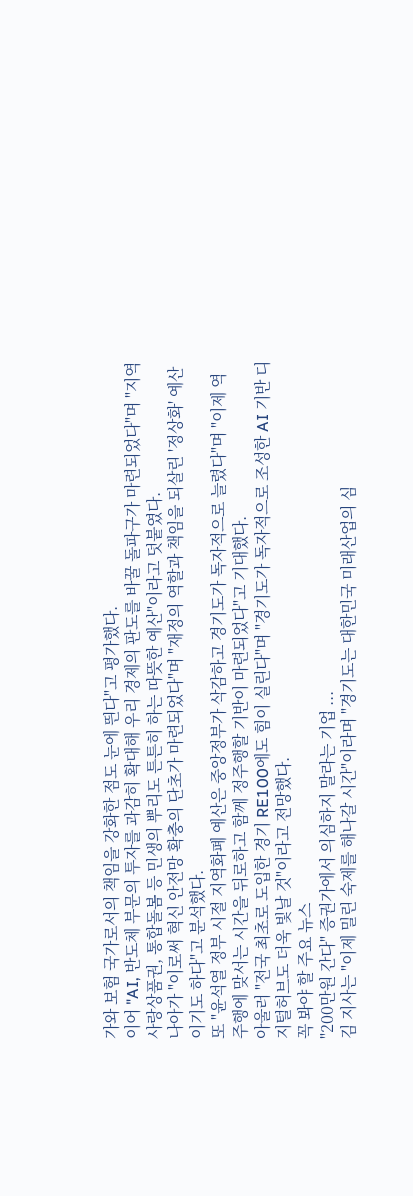가와 보험 국가로서의 책임을 강화한 점도 눈에 띈다"고 평가했다.
이어 "AI, 반도체 부문의 투자를 과감히 확대해 우리 경제의 판도를 바꿀 돌파구가 마련되었다"며 "지역사랑상품권, 통합돌봄 등 민생의 뿌리도 튼튼히 하는 따뜻한 예산"이라고 덧붙였다.
나아가 "이로써 혁신 안전망 확충의 단초가 마련되었다"며 "재정의 역할과 책임을 되살린 '정상화' 예산이기도 하다"고 분석했다.
또 "윤석열 정부 시절 지역화폐 예산은 중앙정부가 삭감하고 경기도가 독자적으로 늘렸다"며 "이제 역주행에 맞서는 시간을 뒤로하고 함께 정주행할 기반이 마련되었다"고 기대했다.
아울러 "전국 최초로 도입한 경기 RE100에도 힘이 실린다"며 "경기도가 독자적으로 조성한 AI 기반 디지털허브도 더욱 빛날 것"이라고 전망했다.
꼭 봐야 할 주요 뉴스
"200만원 간다" 증권가에서 의심하지 말라는 기업 ...
김 지사는 "이제 밀린 숙제를 해나갈 시간"이라며 "경기도는 대한민국 미래산업의 심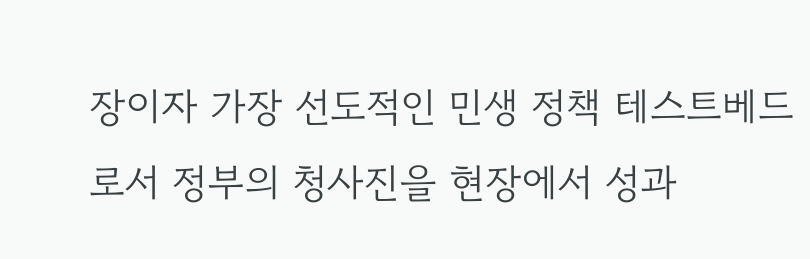장이자 가장 선도적인 민생 정책 테스트베드로서 정부의 청사진을 현장에서 성과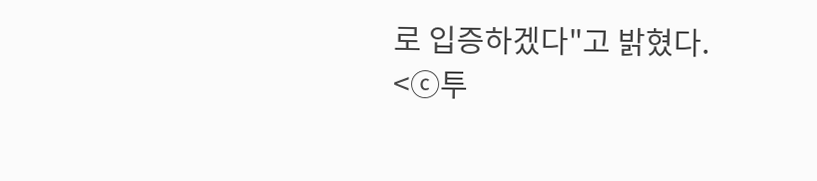로 입증하겠다"고 밝혔다.
<ⓒ투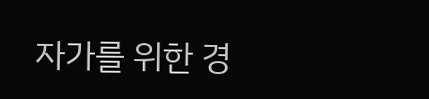자가를 위한 경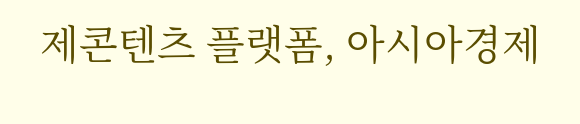제콘텐츠 플랫폼, 아시아경제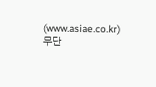(www.asiae.co.kr) 무단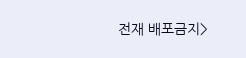전재 배포금지>